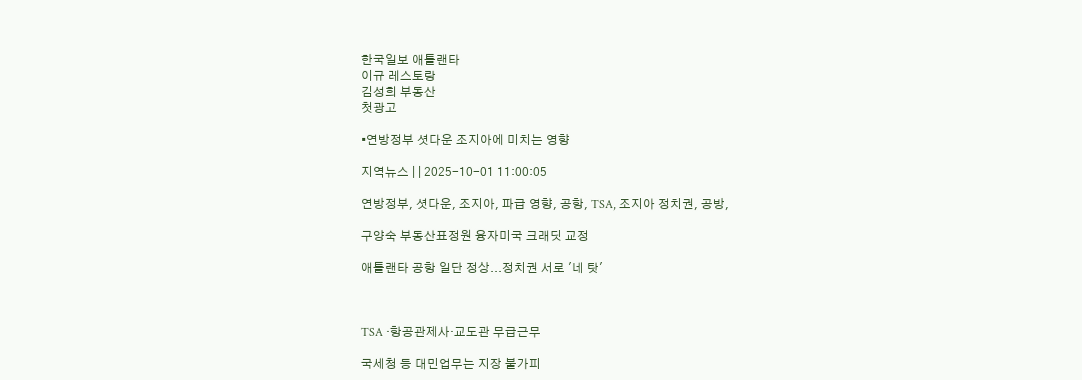한국일보 애틀랜타
이규 레스토랑
김성희 부동산
첫광고

▪연방정부 셧다운 조지아에 미치는 영향

지역뉴스 | | 2025-10-01 11:00:05

연방정부, 셧다운, 조지아, 파급 영향, 공항, TSA, 조지아 정치권, 공방,

구양숙 부동산표정원 융자미국 크래딧 교정

애틀랜타 공항 일단 정상...정치권 서로 '네 탓'



TSA ·항공관제사·교도관 무급근무

국세청 등 대민업무는 지장 불가피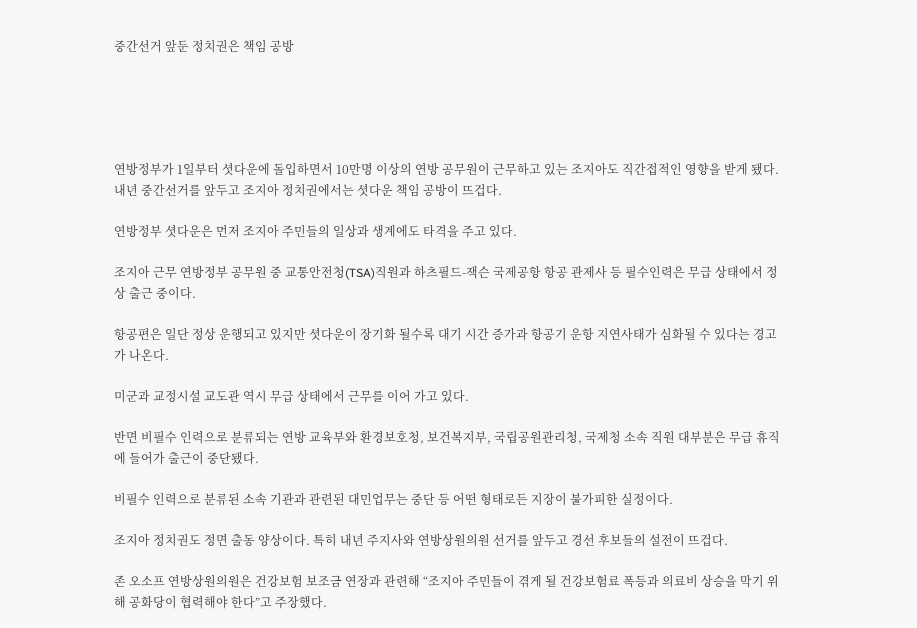중간선거 앞둔 정치권은 책임 공방





연방정부가 1일부터 셧다운에 돌입하면서 10만명 이상의 연방 공무원이 근무하고 있는 조지아도 직간접적인 영향을 받게 됐다. 내년 중간선거를 앞두고 조지아 정치권에서는 셧다운 책임 공방이 뜨겁다.

연방정부 셧다운은 먼저 조지아 주민들의 일상과 생계에도 타격을 주고 있다.

조지아 근무 연방정부 공무원 중 교통안전청(TSA)직원과 하츠필드-잭슨 국제공항 항공 관제사 등 필수인력은 무급 상태에서 정상 출근 중이다.

항공편은 일단 정상 운행되고 있지만 셧다운이 장기화 될수록 대기 시간 증가과 항공기 운항 지연사태가 심화될 수 있다는 경고가 나온다.

미군과 교정시설 교도관 역시 무급 상태에서 근무를 이어 가고 있다.

반면 비필수 인력으로 분류되는 연방 교육부와 환경보호청, 보건복지부, 국립공원관리청, 국제청 소속 직원 대부분은 무급 휴직에 들어가 출근이 중단됐다.

비필수 인력으로 분류된 소속 기관과 관련된 대민업무는 중단 등 어떤 형태로든 지장이 불가피한 실정이다.

조지아 정치권도 정면 출동 양상이다. 특히 내년 주지사와 연방상원의원 선거를 앞두고 경선 후보들의 설전이 뜨겁다.

존 오소프 연방상원의원은 건강보험 보조금 연장과 관련해 “조지아 주민들이 겪게 될 건강보험료 폭등과 의료비 상승을 막기 위해 공화당이 협력해야 한다”고 주장했다.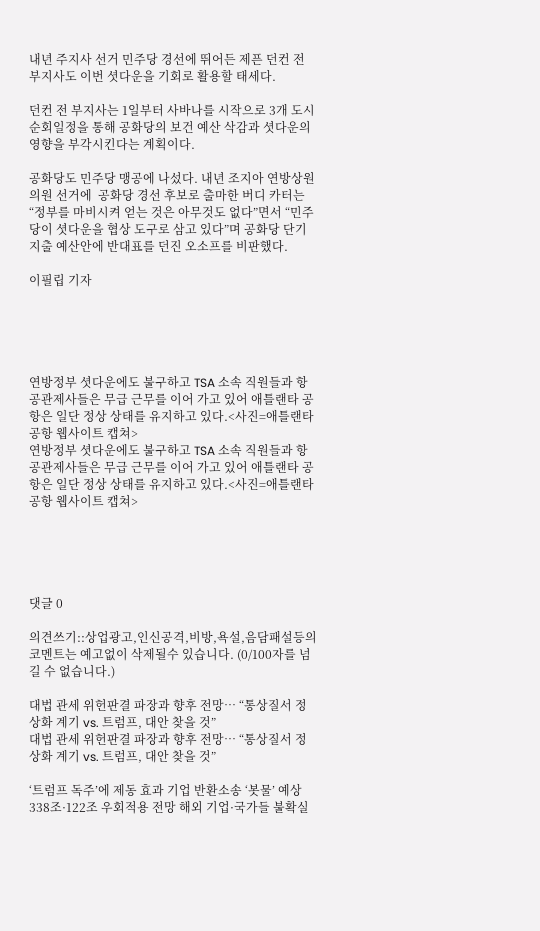내년 주지사 선거 민주당 경선에 뛰어든 제픈 던컨 전 부지사도 이번 셧다운을 기회로 활용할 태세다.

던컨 전 부지사는 1일부터 사바나를 시작으로 3개 도시 순회일정을 통해 공화당의 보건 예산 삭감과 셧다운의 영향을 부각시킨다는 계획이다.

공화당도 민주당 맹공에 나섰다. 내년 조지아 연방상원의원 선거에  공화당 경선 후보로 출마한 버디 카터는 “정부를 마비시켜 얻는 것은 아무것도 없다”면서 “민주당이 셧다운을 협상 도구로 삼고 있다”며 공화당 단기 지출 예산안에 반대표를 던진 오소프를 비판했다.

이필립 기자





연방정부 셧다운에도 불구하고 TSA 소속 직원들과 항공관제사들은 무급 근무를 이어 가고 있어 애틀랜타 공항은 일단 정상 상태를 유지하고 있다.<사진=애틀랜타 공항 웹사이트 캡쳐>
연방정부 셧다운에도 불구하고 TSA 소속 직원들과 항공관제사들은 무급 근무를 이어 가고 있어 애틀랜타 공항은 일단 정상 상태를 유지하고 있다.<사진=애틀랜타 공항 웹사이트 캡쳐>





댓글 0

의견쓰기::상업광고,인신공격,비방,욕설,음담패설등의 코멘트는 예고없이 삭제될수 있습니다. (0/100자를 넘길 수 없습니다.)

대법 관세 위헌판결 파장과 향후 전망… “통상질서 정상화 계기 vs. 트럼프, 대안 찾을 것”
대법 관세 위헌판결 파장과 향후 전망… “통상질서 정상화 계기 vs. 트럼프, 대안 찾을 것”

‘트럼프 독주’에 제동 효과 기업 반환소송 ‘봇물’ 예상 338조·122조 우회적용 전망 해외 기업·국가들 불확실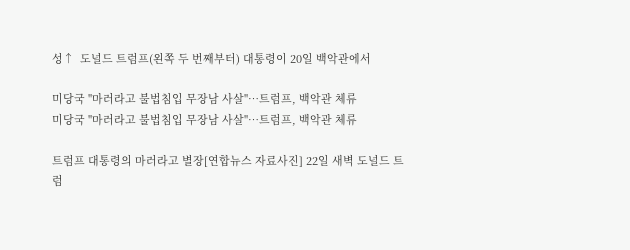성↑  도널드 트럼프(왼쪽 두 번째부터) 대통령이 20일 백악관에서

미당국 "마러라고 불법침입 무장남 사살"…트럼프, 백악관 체류
미당국 "마러라고 불법침입 무장남 사살"…트럼프, 백악관 체류

트럼프 대통령의 마러라고 별장[연합뉴스 자료사진] 22일 새벽 도널드 트럼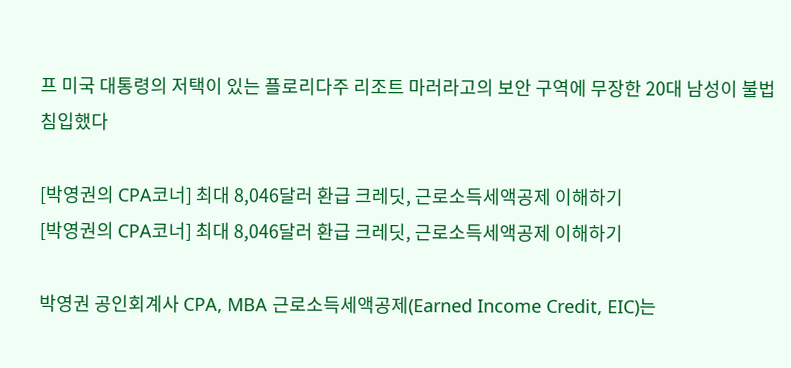프 미국 대통령의 저택이 있는 플로리다주 리조트 마러라고의 보안 구역에 무장한 20대 남성이 불법 침입했다

[박영권의 CPA코너] 최대 8,046달러 환급 크레딧, 근로소득세액공제 이해하기
[박영권의 CPA코너] 최대 8,046달러 환급 크레딧, 근로소득세액공제 이해하기

박영권 공인회계사 CPA, MBA 근로소득세액공제(Earned Income Credit, EIC)는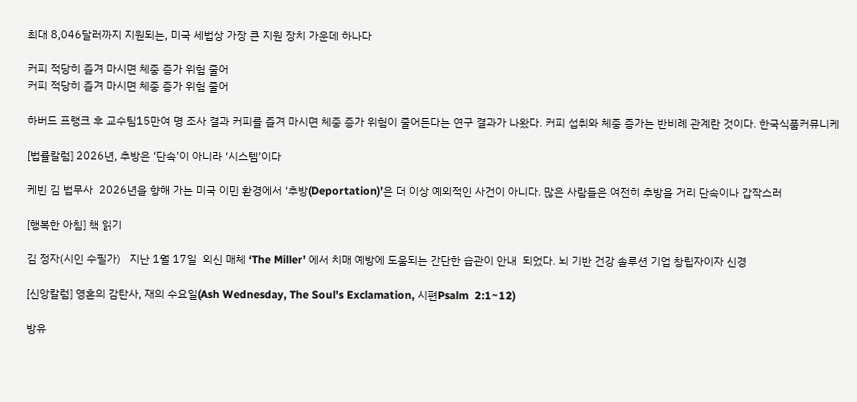최대 8,046달러까지 지원되는, 미국 세법상 가장 큰 지원 장치 가운데 하나다

커피 적당히 즐겨 마시면 체중 증가 위험 줄어
커피 적당히 즐겨 마시면 체중 증가 위험 줄어

하버드 프랭크 후 교수팀15만여 명 조사 결과 커피를 즐겨 마시면 체중 증가 위험이 줄어든다는 연구 결과가 나왔다. 커피 섭취와 체중 증가는 반비례 관계란 것이다. 한국식품커뮤니케

[법률칼럼] 2026년, 추방은 ‘단속’이 아니라 ‘시스템’이다

케빈 김 법무사  2026년을 향해 가는 미국 이민 환경에서 ‘추방(Deportation)’은 더 이상 예외적인 사건이 아니다. 많은 사람들은 여전히 추방을 거리 단속이나 갑작스러

[행복한 아침] 책 읽기

김 정자(시인 수필가)   지난 1월 17일  외신 매체 ‘The Miller’ 에서 치매 예방에 도움되는 간단한 습관이 안내  되었다. 뇌 기반 건강 솔루션 기업 창립자이자 신경

[신앙칼럼] 영혼의 감탄사, 재의 수요일(Ash Wednesday, The Soul's Exclamation, 시편Psalm  2:1~12)

방유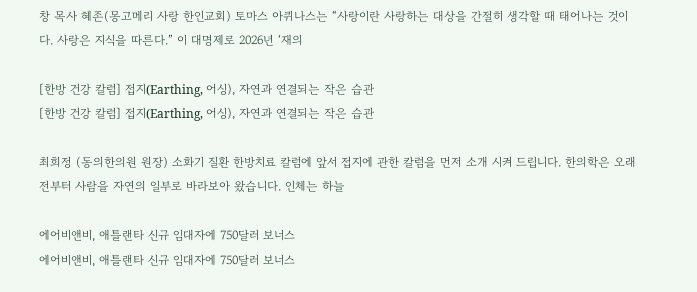창 목사 혜존(몽고메리 사랑 한인교회) 토마스 아퀴나스는 “사랑이란 사랑하는 대상을 간절히 생각할 때 태어나는 것이다. 사랑은 지식을 따른다.” 이 대명제로 2026년 ‘재의

[한방 건강 칼럼] 접지(Earthing, 어싱), 자연과 연결되는 작은 습관
[한방 건강 칼럼] 접지(Earthing, 어싱), 자연과 연결되는 작은 습관

최희정 (동의한의원 원장) 소화기 질환 한방치료 칼럼에 앞서 접지에 관한 칼럼을 먼저 소개 시켜 드립니다. 한의학은 오래전부터 사람을 자연의 일부로 바라보아 왔습니다. 인체는 하늘

에어비앤비, 애틀랜타 신규 임대자에 750달러 보너스
에어비앤비, 애틀랜타 신규 임대자에 750달러 보너스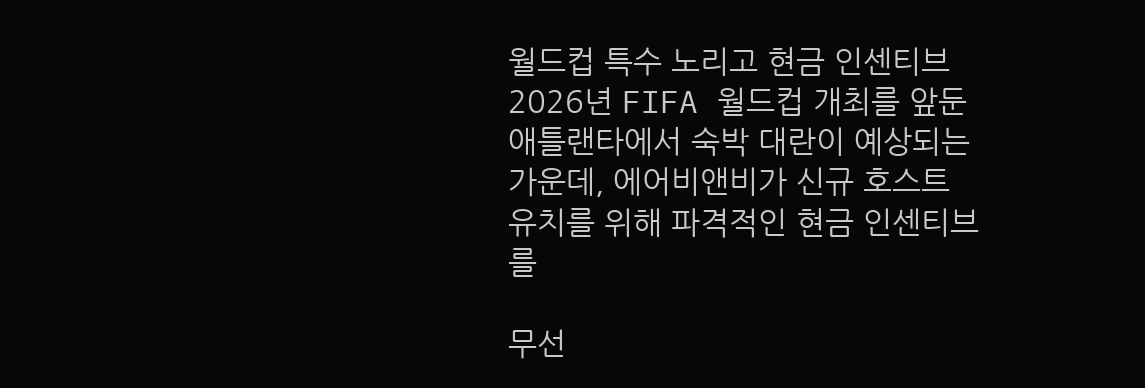월드컵 특수 노리고 현금 인센티브 2026년 FIFA 월드컵 개최를 앞둔 애틀랜타에서 숙박 대란이 예상되는 가운데, 에어비앤비가 신규 호스트 유치를 위해 파격적인 현금 인센티브를

무선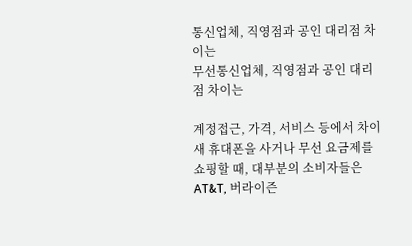통신업체, 직영점과 공인 대리점 차이는
무선통신업체, 직영점과 공인 대리점 차이는

계정접근, 가격, 서비스 등에서 차이 새 휴대폰을 사거나 무선 요금제를 쇼핑할 때, 대부분의 소비자들은 AT&T, 버라이즌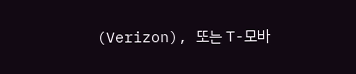(Verizon), 또는 T-모바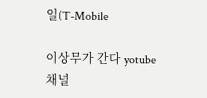일(T-Mobile

이상무가 간다 yotube 채널